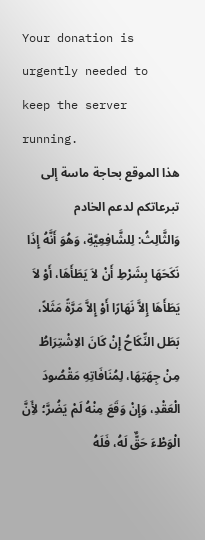Your donation is urgently needed to keep the server running.
هذا الموقع بحاجة ماسة إلى تبرعاتكم لدعم الخادم
وَالثَّالِثُ: لِلشَّافِعِيَّةِ، وَهُوَ أَنَّهُ إِذَا نَكَحَهَا بِشَرْطِ أَنْ لاَ يَطَأَهَا، أَوْ لاَ يَطَأَهَا إِلاَّ نَهَارًا أَوْ إِلاَّ مَرَّةً مَثَلاً، بَطَل النِّكَاحُ إِنْ كَانَ الاِشْتِرَاطُ مِنْ جِهَتِهَا، لِمُنَافَاتِهِ مَقْصُودَ الْعَقْدِ، وَإِنْ وَقَعَ مِنْهُ لَمْ يَضُرَّ؛ لأَِنَّ الْوَطْءَ حَقٌّ لَهُ، فَلَهُ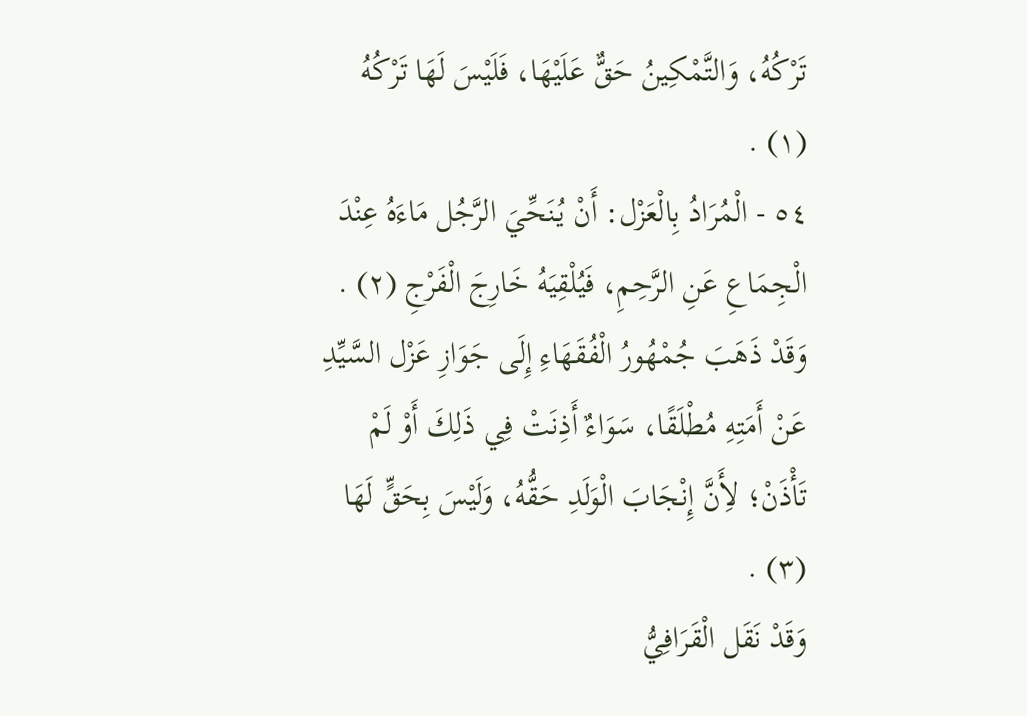تَرْكُهُ، وَالتَّمْكِينُ حَقٌّ عَلَيْهَا، فَلَيْسَ لَهَا تَرْكُهُ (١) .
٥٤ - الْمُرَادُ بِالْعَزْل: أَنْ يُنَحِّيَ الرَّجُل مَاءَهُ عِنْدَ الْجِمَاعِ عَنِ الرَّحِمِ، فَيُلْقِيَهُ خَارِجَ الْفَرْجِ (٢) .
وَقَدْ ذَهَبَ جُمْهُورُ الْفُقَهَاءِ إِلَى جَوَازِ عَزْل السَّيِّدِ عَنْ أَمَتِهِ مُطْلَقًا، سَوَاءٌ أَذِنَتْ فِي ذَلِكَ أَوْ لَمْ تَأْذَنْ؛ لأَِنَّ إِنْجَابَ الْوَلَدِ حَقُّهُ، وَلَيْسَ بِحَقٍّ لَهَا (٣) .
وَقَدْ نَقَل الْقَرَافِيُّ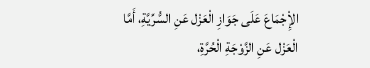الإِْجْمَاعَ عَلَى جَوَازِ الْعَزْل عَنِ السُّرِّيَّةِ، أَمَّا الْعَزْل عَنِ الزَّوْجَةِ الْحُرَّةِ،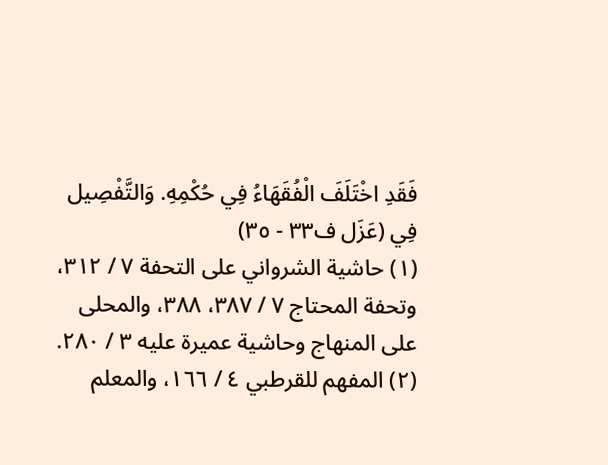فَقَدِ اخْتَلَفَ الْفُقَهَاءُ فِي حُكْمِهِ. وَالتَّفْصِيل فِي (عَزَل ف٣٣ - ٣٥)
(١) حاشية الشرواني على التحفة ٧ / ٣١٢، وتحفة المحتاج ٧ / ٣٨٧، ٣٨٨، والمحلى على المنهاج وحاشية عميرة عليه ٣ / ٢٨٠.
(٢) المفهم للقرطبي ٤ / ١٦٦، والمعلم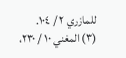للمازري ٢ / ١٠٤.
(٣) المغني ١٠ / ٢٣٠،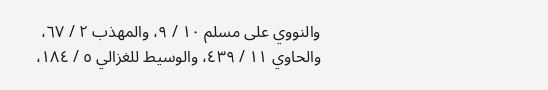والنووي على مسلم ١٠ / ٩، والمهذب ٢ / ٦٧، والحاوي ١١ / ٤٣٩، والوسيط للغزالي ٥ / ١٨٤،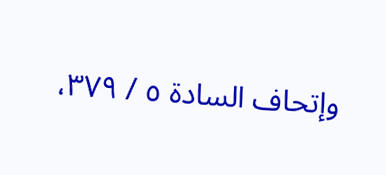وإتحاف السادة ٥ / ٣٧٩،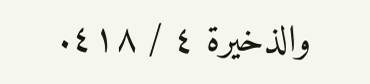والذخيرة ٤ / ٤١٨.